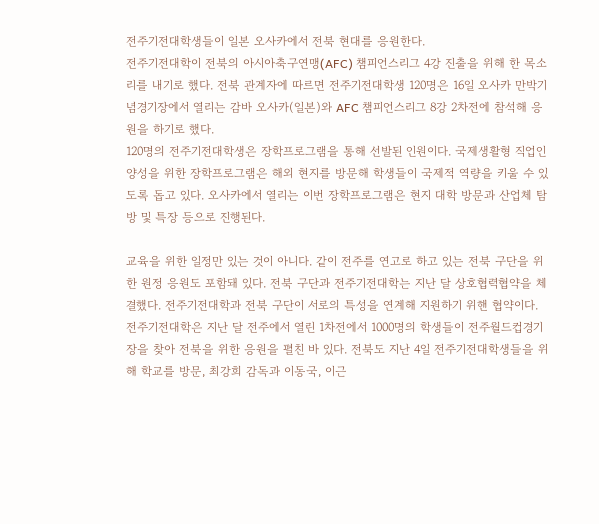전주기전대학생들이 일본 오사카에서 전북 현대를 응원한다.
전주기전대학이 전북의 아시아축구연맹(AFC) 챔피언스리그 4강 진출을 위해 한 목소리를 내기로 했다. 전북 관계자에 따르면 전주기전대학생 120명은 16일 오사카 만박기념경기장에서 열리는 감바 오사카(일본)와 AFC 챔피언스리그 8강 2차전에 참석해 응원을 하기로 했다.
120명의 전주기전대학생은 장학프로그램을 통해 선발된 인원이다. 국제생활형 직업인 양성을 위한 장학프로그램은 해외 현지를 방문해 학생들이 국제적 역량을 키울 수 있도록 돕고 있다. 오사카에서 열리는 이번 장학프로그램은 현지 대학 방문과 산업체 탐방 및 특장 등으로 진행된다.

교육을 위한 일정만 있는 것이 아니다. 같이 전주를 연고로 하고 있는 전북 구단을 위한 원정 응원도 포함돼 있다. 전북 구단과 전주기전대학는 지난 달 상호협력협약을 체결했다. 전주기전대학과 전북 구단이 서로의 특성을 연계해 지원하기 위핸 협약이다.
전주기전대학은 지난 달 전주에서 열린 1차전에서 1000명의 학생들이 전주월드컵경기장을 찾아 전북을 위한 응원을 펼친 바 있다. 전북도 지난 4일 전주기전대학생들을 위해 학교를 방문, 최강희 감독과 이동국, 이근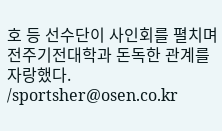호 등 선수단이 사인회를 펼치며 전주기전대학과 돈독한 관계를 자랑했다. /sportsher@osen.co.kr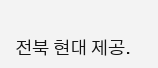전북 현대 제공.